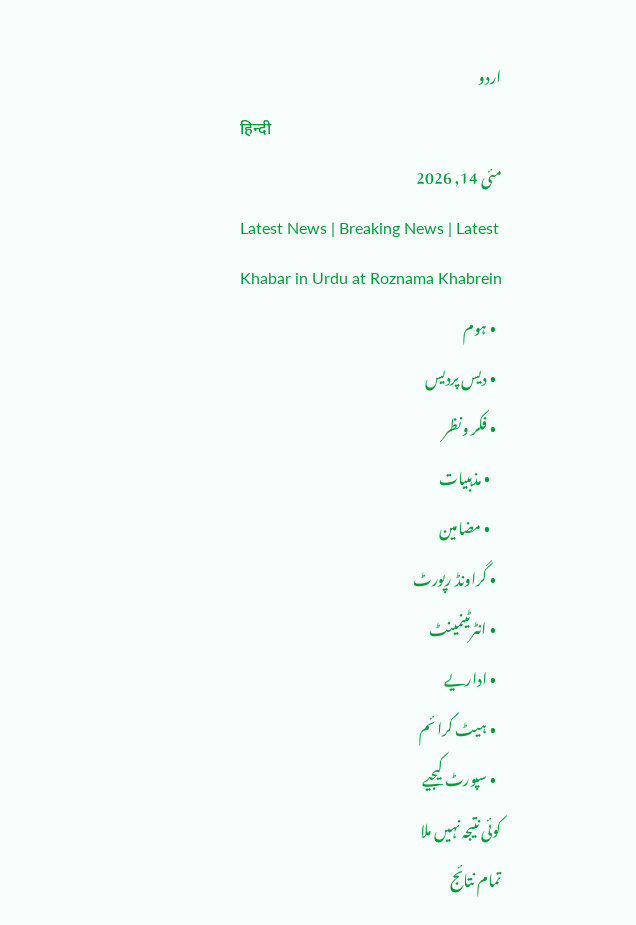اردو
हिन्दी
مئی 14, 2026
Latest News | Breaking News | Latest Khabar in Urdu at Roznama Khabrein
  • ہوم
  • دیس پردیس
  • فکر ونظر
    • مذہبیات
    • مضامین
  • گراونڈ رپورٹ
  • انٹرٹینمینٹ
  • اداریے
  • ہیٹ کرا ئم
  • سپورٹ کیجیے
کوئی نتیجہ نہیں ملا
تمام نتائج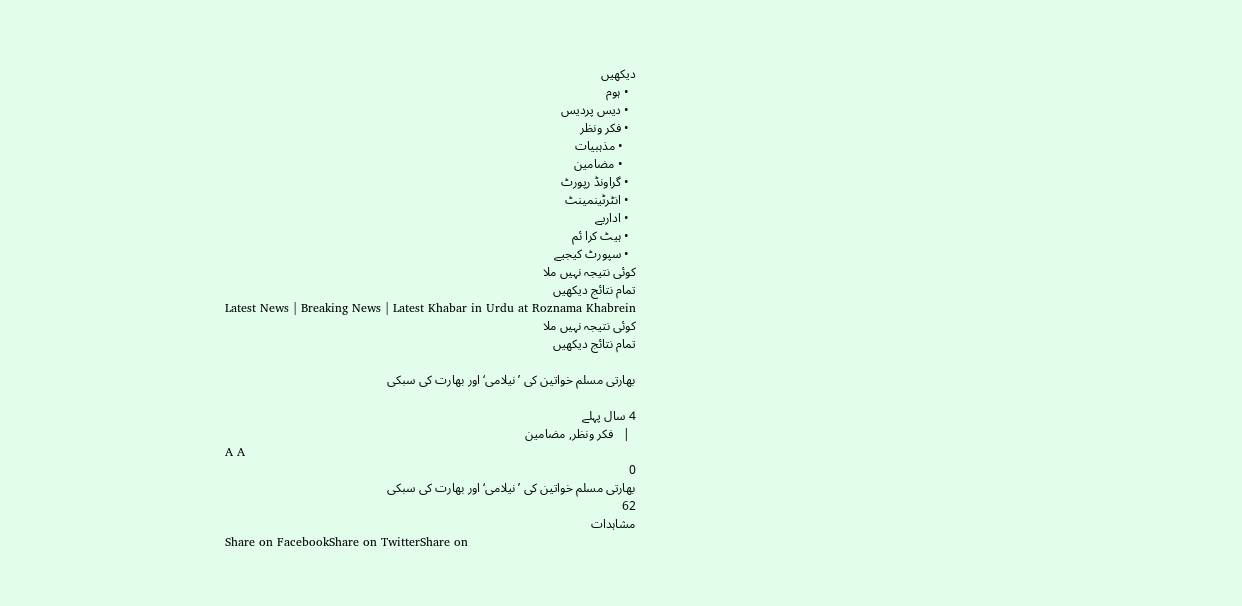دیکھیں
  • ہوم
  • دیس پردیس
  • فکر ونظر
    • مذہبیات
    • مضامین
  • گراونڈ رپورٹ
  • انٹرٹینمینٹ
  • اداریے
  • ہیٹ کرا ئم
  • سپورٹ کیجیے
کوئی نتیجہ نہیں ملا
تمام نتائج دیکھیں
Latest News | Breaking News | Latest Khabar in Urdu at Roznama Khabrein
کوئی نتیجہ نہیں ملا
تمام نتائج دیکھیں

بھارتی مسلم خواتین کی ’نیلامی‘ اور بھارت کی سبکی

4 سال پہلے
  |   فکر ونظر, مضامین
A A
0
بھارتی مسلم خواتین کی ’نیلامی‘ اور بھارت کی سبکی
62
مشاہدات
Share on FacebookShare on TwitterShare on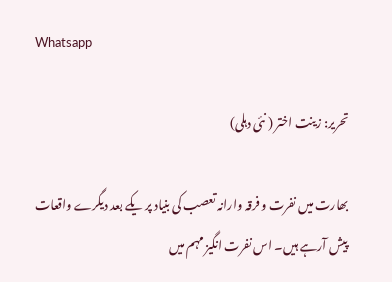Whatsapp

تحریر: زینت اختر ( نئی دہلی)

بھارت میں نفرت و فرقہ وارانہ تعصب کی بنیاد پر یکے بعد دیگرے واقعات پیش آرہے ہیں۔ اس نفرت انگیز مہم میں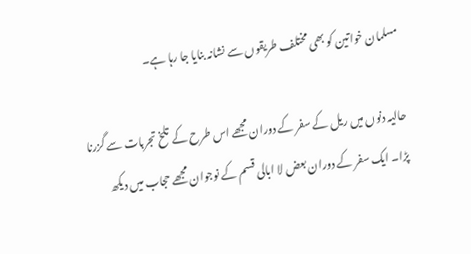مسلمان خواتین کو بھی مختلف طریقوں سے نشانہ بنایا جا رہا ہے۔

حالیہ دنوں میں ریل کے سفر کے دوران مجھے اس طرح کے تلخ تجربات سے گزرنا پڑا۔ ایک سفر کے دوران بعض لا ابالی قسم کے نوجوان مجھے حجاب میں دیکھ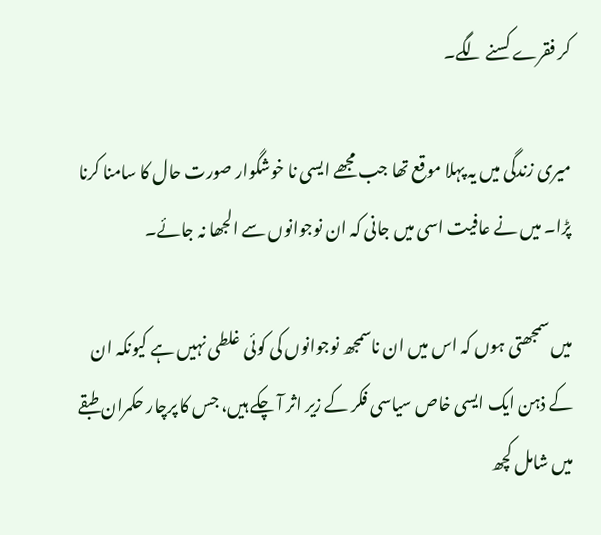کر فقرے کسنے لگے۔

میری زندگی میں یہ پہلا موقع تھا جب مجھے ایسی نا خوشگوار صورت حال کا سامنا کرنا پڑا۔ میں نے عافیت اسی میں جانی کہ ان نوجوانوں سے الجھا نہ جائے۔

میں سمجھتی ہوں کہ اس میں ان ناسمجھ نوجوانوں کی کوئی غلطی نہیں ہے کیونکہ ان کے ذہن ایک ایسی خاص سیاسی فکر کے زیر اثر آ چکے ہیں، جس کا پرچار حکمران طبقے میں شامل کچھ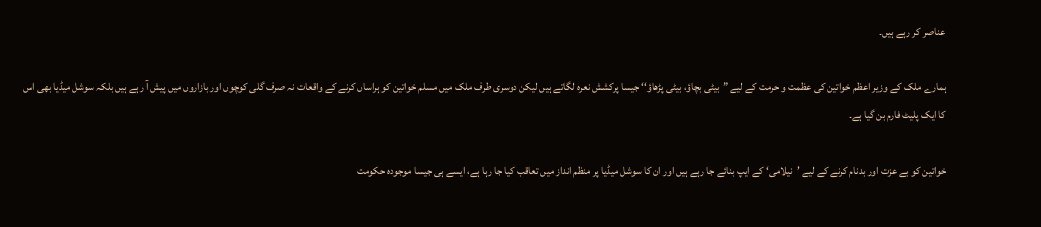عناصر کر رہے ہیں۔

ہمارے ملک کے وزیر اعظم خواتین کی عظمت و حرمت کے لیے ”بیٹی بچاؤ، بیٹی پڑھاؤ‘‘ جیسا پرکشش نعرہ لگاتے ہیں لیکن دوسری طرف ملک میں مسلم خواتین کو ہراساں کرنے کے واقعات نہ صرف گلی کوچوں اور بازاروں میں پیش آ رہے ہیں بلکہ سوشل میڈیا بھی اس کا ایک پلیٹ فارم بن گیا ہے۔

خواتین کو بے عزت اور بدنام کرنے کے لیے ’نیلامی‘ کے ایپ بنائے جا رہے ہیں اور ان کا سوشل میڈیا پر منظم انداز میں تعاقب کیا جا رہا ہے، ایسے ہی جیسا موجودہ حکومت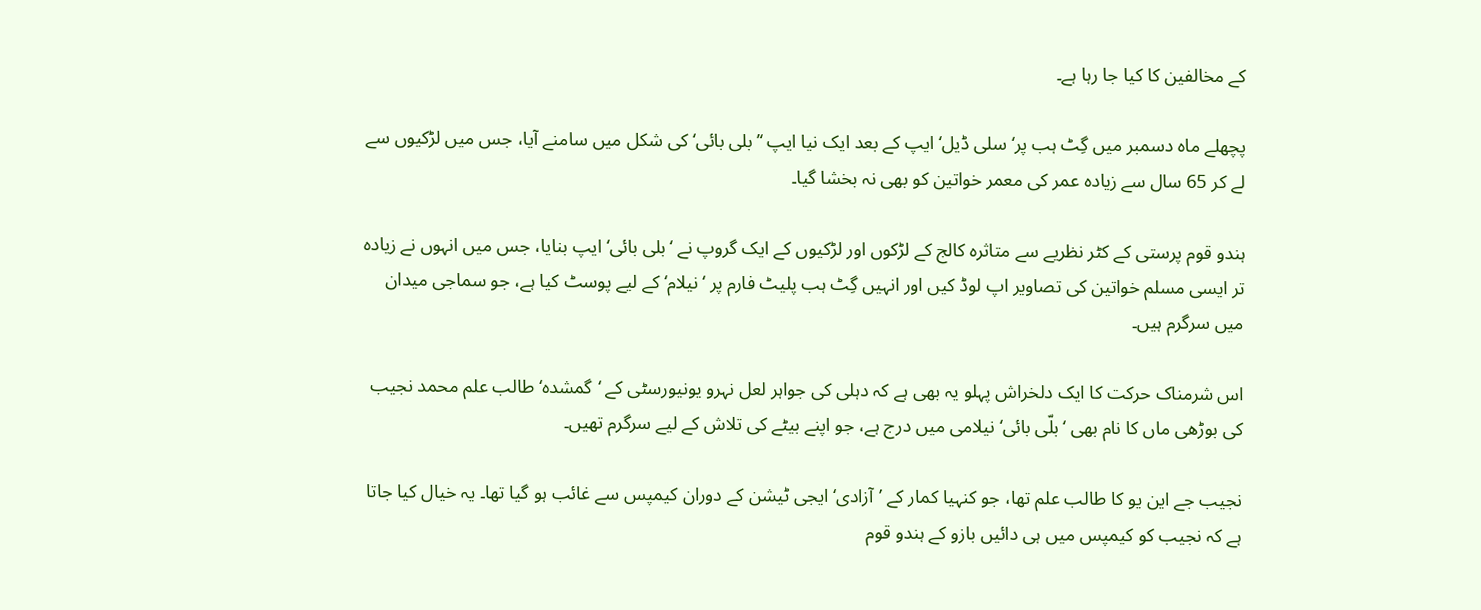کے مخالفین کا کیا جا رہا ہے۔

پچھلے ماہ دسمبر میں گِٹ ہب پر‘سلی ڈیل‘ ایپ کے بعد ایک نیا ایپ ‘’بلی بائی‘کی شکل میں سامنے آیا، جس میں لڑکیوں سے لے کر 65 سال سے زیادہ عمر کی معمر خواتین کو بھی نہ بخشا گیا۔

ہندو قوم پرستی کے کٹر نظریے سے متاثرہ کالج کے لڑکوں اور لڑکیوں کے ایک گروپ نے ‘بلی بائی‘ ایپ بنایا، جس میں انہوں نے زیادہ تر ایسی مسلم خواتین کی تصاویر اپ لوڈ کیں اور انہیں گِٹ ہب پلیٹ فارم پر ‘نیلام‘ کے لیے پوسٹ کیا ہے، جو سماجی میدان میں سرگرم ہیں۔

اس شرمناک حرکت کا ایک دلخراش پہلو یہ بھی ہے کہ دہلی کی جواہر لعل نہرو یونیورسٹی کے ‘گمشدہ‘ طالب علم محمد نجیب کی بوڑھی ماں کا نام بھی ‘بلّی بائی‘ نیلامی میں درج ہے، جو اپنے بیٹے کی تلاش کے لیے سرگرم تھیں۔

نجیب جے این یو کا طالب علم تھا، جو کنہیا کمار کے ’آزادی‘ ایجی ٹیشن کے دوران کیمپس سے غائب ہو گیا تھا۔ یہ خیال کیا جاتا ہے کہ نجیب کو کیمپس میں ہی دائیں بازو کے ہندو قوم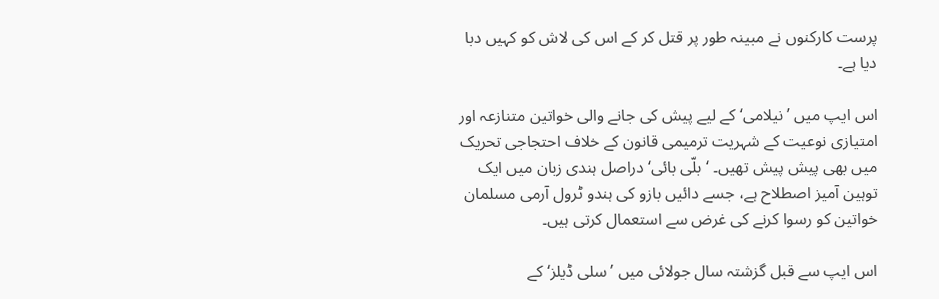پرست کارکنوں نے مبینہ طور پر قتل کر کے اس کی لاش کو کہیں دبا دیا ہے۔

اس ایپ میں ’نیلامی‘ کے لیے پیش کی جانے والی خواتین متنازعہ اور امتیازی نوعیت کے شہریت ترمیمی قانون کے خلاف احتجاجی تحریک میں بھی پیش پیش تھیں۔ ‘بلّی بائی‘ دراصل ہندی زبان میں ایک توہین آمیز اصطلاح ہے، جسے دائیں بازو کی ہندو ٹرول آرمی مسلمان خواتین کو رسوا کرنے کی غرض سے استعمال کرتی ہیں۔

اس ایپ سے قبل گزشتہ سال جولائی میں ’سلی ڈیلز‘ کے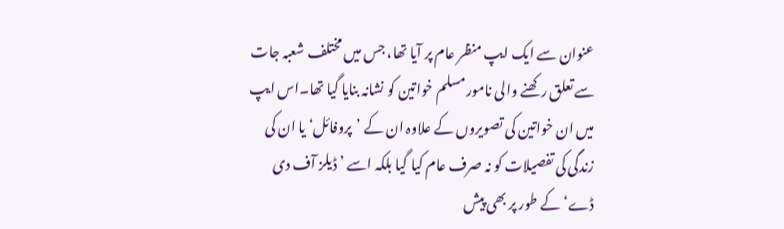عنوان سے ایک ایپ منظر عام پر آیا تھا، جس میں مختلف شعبہ جات سے تعلق رکھنے والی نامور مسلم خواتین کو نشانہ بنایا گیا تھا۔اس ایپ میں ان خواتین کی تصویروں کے علاوہ ان کے ’پروفائل‘ یا ان کی زندگی کی تفصیلات کو نہ صرف عام کیا گیا بلکہ اسے ’ڈیلز آف دی ڈے‘کے طور پر بھی پیش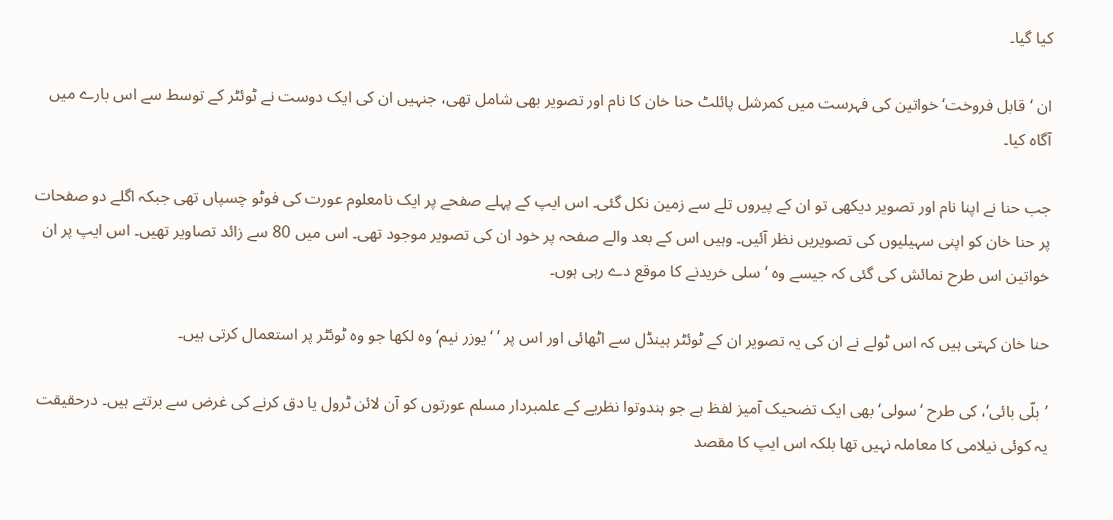کیا گیا۔

ان ‘قابل فروخت‘ خواتین کی فہرست میں کمرشل پائلٹ حنا خان کا نام اور تصویر بھی شامل تھی، جنہیں ان کی ایک دوست نے ٹوئٹر کے توسط سے اس بارے میں آگاہ کیا۔

جب حنا نے اپنا نام اور تصویر دیکھی تو ان کے پیروں تلے سے زمین نکل گئی۔ اس ایپ کے پہلے صفحے پر ایک نامعلوم عورت کی فوٹو چسپاں تھی جبکہ اگلے دو صفحات پر حنا خان کو اپنی سہیلیوں کی تصویریں نظر آئیں۔ وہیں اس کے بعد والے صفحہ پر خود ان کی تصویر موجود تھی۔ اس میں 80 سے زائد تصاویر تھیں۔ اس ایپ پر ان خواتین اس طرح نمائش کی گئی کہ جیسے وہ ‘سلی خریدنے کا موقع دے رہی ہوں۔

حنا خان کہتی ہیں کہ اس ٹولے نے ان کی یہ تصویر ان کے ٹوئٹر ہینڈل سے اٹھائی اور اس پر ’ ‘یوزر نیم‘ وہ لکھا جو وہ ٹوئٹر پر استعمال کرتی ہیں۔

’بلّی بائی‘، کی طرح ‘سولی‘ بھی ایک تضحیک آمیز لفظ ہے جو ہندوتوا نظریے کے علمبردار مسلم عورتوں کو آن لائن ٹرول یا دق کرنے کی غرض سے برتتے ہیں۔ درحقیقت یہ کوئی نیلامی کا معاملہ نہیں تھا بلکہ اس ایپ کا مقصد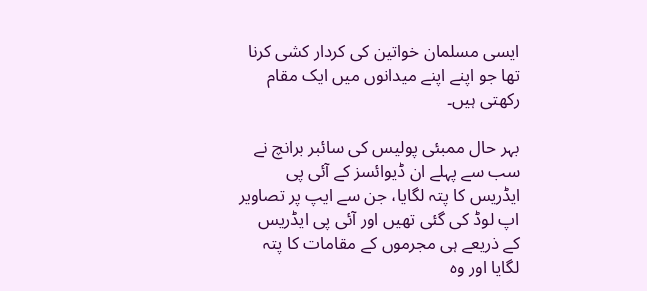ایسی مسلمان خواتین کی کردار کشی کرنا تھا جو اپنے اپنے میدانوں میں ایک مقام رکھتی ہیں۔

بہر حال ممبئی پولیس کی سائبر برانچ نے سب سے پہلے ان ڈیوائسز کے آئی پی ایڈریس کا پتہ لگایا، جن سے ایپ پر تصاویر اپ لوڈ کی گئی تھیں اور آئی پی ایڈریس کے ذریعے ہی مجرموں کے مقامات کا پتہ لگایا اور وہ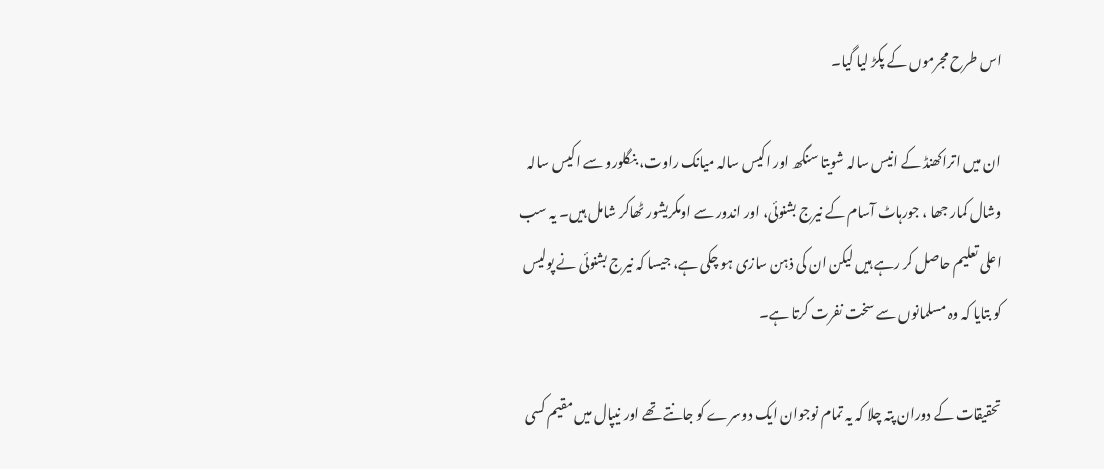اس طرح مجرموں کے پکڑ لیا گیا۔

ان میں اتراکھنڈ کے انیس سالہ شویتا سنگھ اور اکیس سالہ میانک راوت، بنگلورو سے اکیس سالہ وشال کمار جھا ، جورہاٹ آسام کے نیرج بشنوئی، اور اندور سے اومکریشور ٹھاکر شامل ہیں۔ یہ سب اعلی تعلیم حاصل کر رہے ہیں لیکن ان کی ذہن سازی ہو چکی ہے، جیسا کہ نیرج بشنوئی نے پولیس کو بتایا کہ وہ مسلمانوں سے سخت نفرت کرتا ہے۔

تحقیقات کے دوران پتہ چلا کہ یہ تمام نوجوان ایک دوسرے کو جانتے تھے اور نیپال میں مقیم کسی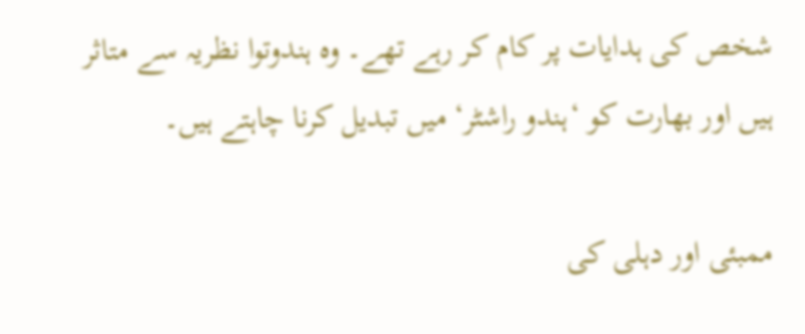شخص کی ہدایات پر کام کر رہے تھے۔ وہ ہندوتوا نظریہ سے متاثر ہیں اور بھارت کو ‘ہندو راشٹر‘ میں تبدیل کرنا چاہتے ہیں۔

ممبئی اور دہلی کی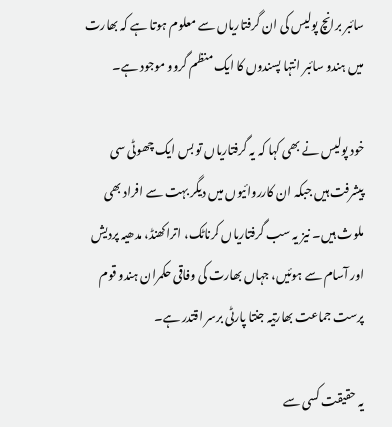سائبر برانچ پولیس کی ان گرفتاریاں سے معلوم ہوتا ہے کہ بھارت میں ہندو سائبر انتہا پسندوں کا ایک منظم گروو موجود ہے۔

خود پولیس نے بھی کہا کہ یہ گرفتاریاں تو بس ایک چھوٹی سی پیشرفت ہیں جبکہ ان کارروائیوں میں دیگر بہت سے افراد بھی ملوث ہیں۔ نیز یہ سب گرفتاریاں کرناٹک، اتراکھنڈ، مدھیہ پردیش اور آسام سے ہوئیں، جہاں بھارت کی وفاقی حکمران ہندو قوم پرست جماعت بھارتیہ جنتا پارٹی برسر اقتدر ہے۔

یہ حقیقت کسی سے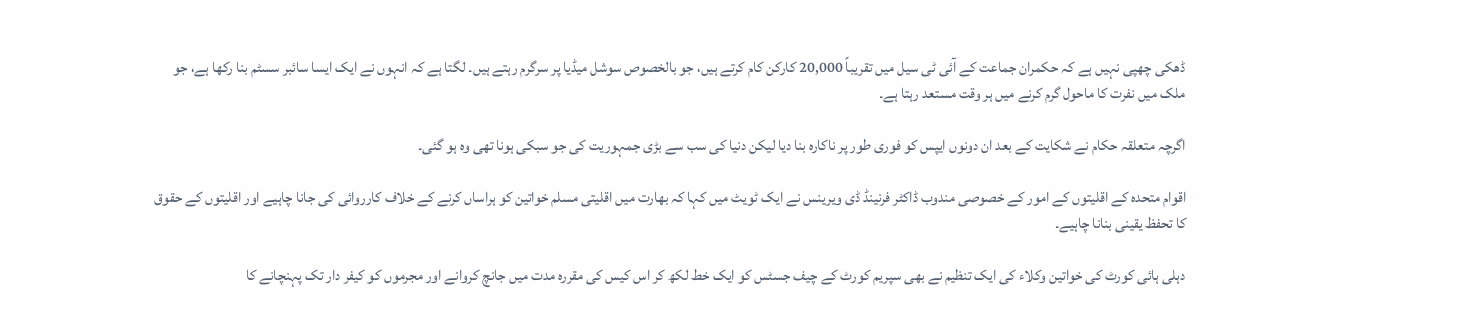ڈھکی چھپی نہیں ہے کہ حکمران جماعت کے آئی ٹی سیل میں تقریباً 20,000 کارکن کام کرتے ہیں، جو بالخصوص سوشل میڈیا پر سرگرم رہتے ہیں۔ لگتا ہے کہ انہوں نے ایک ایسا سائبر سسٹم بنا رکھا ہے، جو ملک میں نفرت کا ماحول گرم کرنے میں ہر وقت مستعد رہتا ہے۔

اگرچہ متعلقہ حکام نے شکایت کے بعد ان دونوں ایپس کو فوری طور پر ناکارہ بنا دیا لیکن دنیا کی سب سے بڑی جمہوریت کی جو سبکی ہونا تھی وہ ہو گئی۔

اقوام متحدہ کے اقلیتوں کے امور کے خصوصی مندوب ڈاکٹر فرنینڈ ڈی ویرینس نے ایک ٹویٹ میں کہا کہ بھارت میں اقلیتی مسلم خواتین کو ہراساں کرنے کے خلاف کارروائی کی جانا چاہیے اور اقلیتوں کے حقوق کا تحفظ یقینی بنانا چاہیے۔

دہلی ہائی کورٹ کی خواتین وکلاء کی ایک تنظیم نے بھی سپریم کورٹ کے چیف جسٹس کو ایک خط لکھ کر اس کیس کی مقررہ مدت میں جانچ کروانے اور مجرموں کو کیفر دار تک پہنچانے کا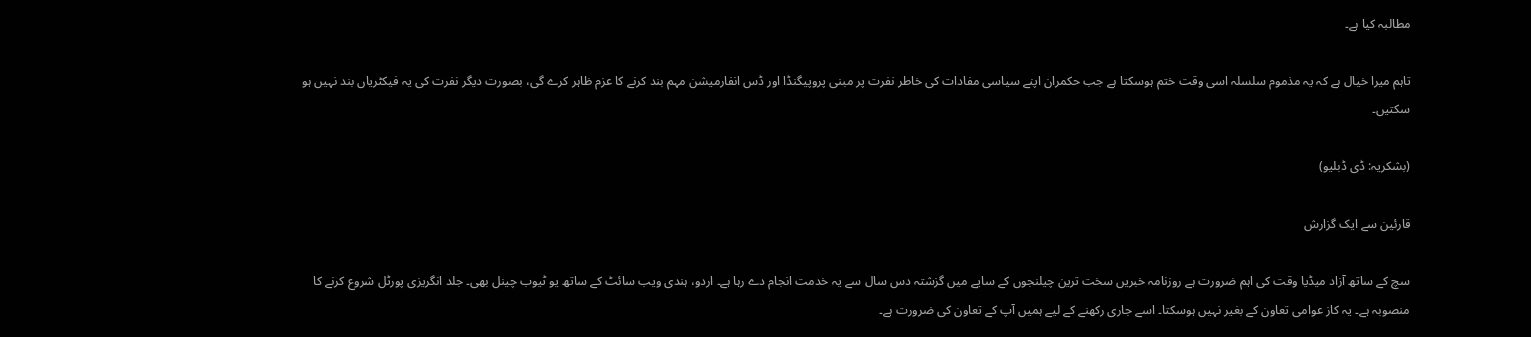مطالبہ کیا ہے۔

تاہم میرا خیال ہے کہ یہ مذموم سلسلہ اسی وقت ختم ہوسکتا ہے جب حکمران اپنے سیاسی مفادات کی خاطر نفرت پر مبنی پروپیگنڈا اور ڈس انفارمیشن مہم بند کرنے کا عزم ظاہر کرے گی، بصورت دیگر نفرت کی یہ فیکٹریاں بند نہیں ہو سکتیں۔

(بشکریہ: ڈی ڈبلیو)

قارئین سے ایک گزارش

سچ کے ساتھ آزاد میڈیا وقت کی اہم ضرورت ہے روزنامہ خبریں سخت ترین چیلنجوں کے سایے میں گزشتہ دس سال سے یہ خدمت انجام دے رہا ہے۔ اردو، ہندی ویب سائٹ کے ساتھ یو ٹیوب چینل بھی۔ جلد انگریزی پورٹل شروع کرنے کا منصوبہ ہے۔ یہ کاز عوامی تعاون کے بغیر نہیں ہوسکتا۔ اسے جاری رکھنے کے لیے ہمیں آپ کے تعاون کی ضرورت ہے۔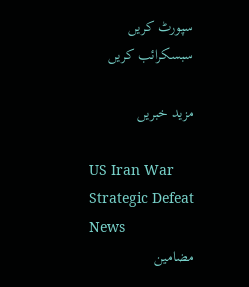سپورٹ کریں سبسکرائب کریں

مزید خبریں

US Iran War Strategic Defeat News
مضامین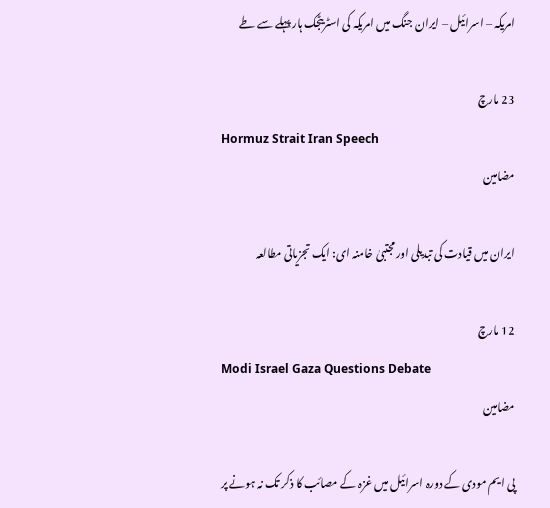امریکہ – اسرائیل – ایران جنگ میں امریکہ کی اسٹریٹجک ہار پہلے سے طے

23 مارچ
Hormuz Strait Iran Speech
مضامین

ایران میں قیادت کی تبدیلی اور مجتبیٰ خامنہ ای: ایک تجزیاتی مطالعہ

12 مارچ
Modi Israel Gaza Questions Debate
مضامین

پی ایم مودی کے دورہ اسرائیل میں غزہ کے مصائب کا ذکر تک نہ ہونے پر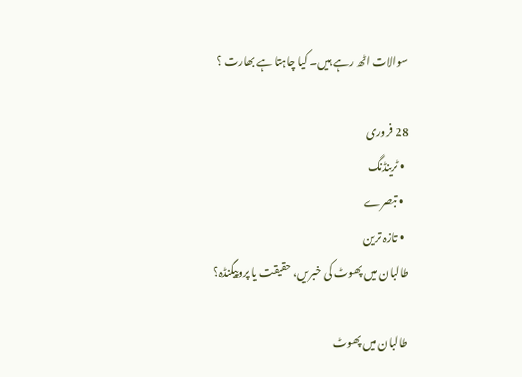سوالات اٹھ رہے ہیں۔ کیا چاہتا ہے بھارت ؟

28 فروری
  • ٹرینڈنگ
  • تبصرے
  • تازہ ترین
طالبان ميں پھوٹ کی خبريں، حقيقت يا پروپيگنڈہ؟

طالبان ميں پھوٹ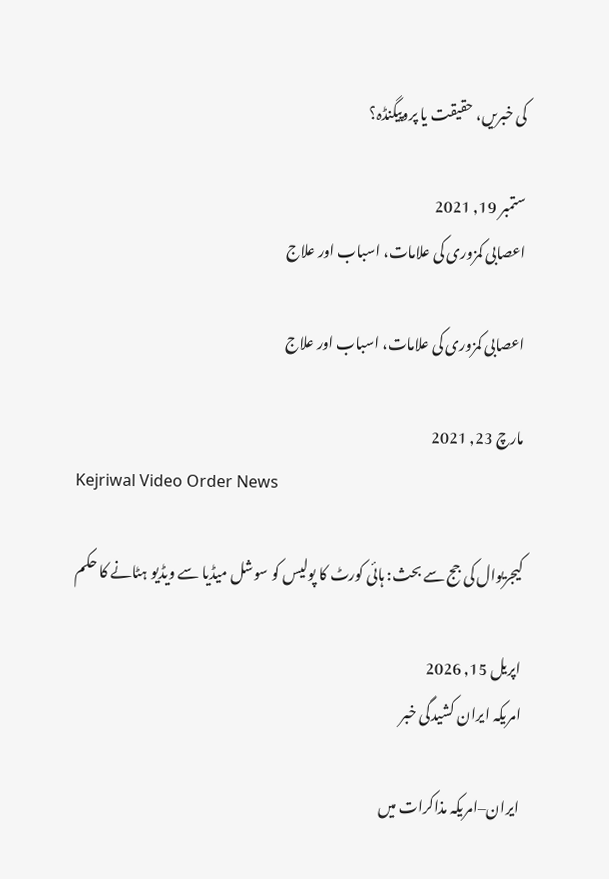کی خبريں، حقيقت يا پروپيگنڈہ؟

ستمبر 19, 2021
اعصابی کمزوری کی علامات، اسباب اور علاج

اعصابی کمزوری کی علامات، اسباب اور علاج

مارچ 23, 2021
Kejriwal Video Order News

کیجریوال کی جج سے بحث: ہائی کورٹ کا پولیس کو سوشل میڈیا سے ویڈیو ہٹانے کا حکم

اپریل 15, 2026
امریکہ ایران کشیدگی خبر

ایران–امریکہ مذاکرات میں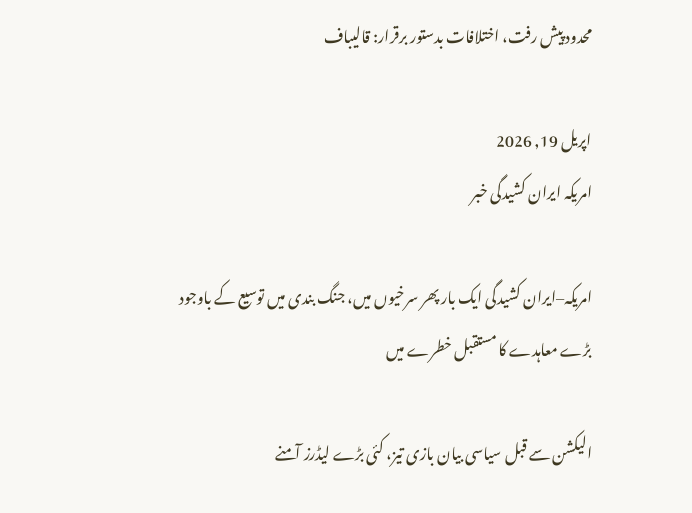محدود پیش رفت، اختلافات بدستور برقرار: قالیباف

اپریل 19, 2026
امریکہ ایران کشیدگی خبر

امریکہ–ایران کشیدگی ایک بار پھر سرخیوں میں، جنگ بندی میں توسیع کے باوجود بڑے معاہدے کا مستقبل خطرے میں

الیکشن سے قبل سیاسی بیان بازی تیز، کئی بڑے لیڈرز آمنے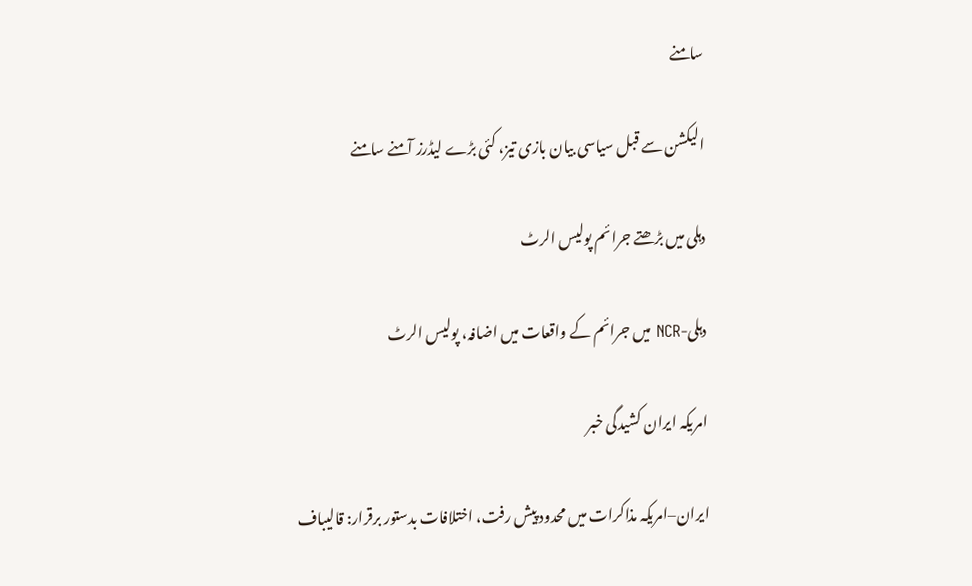سامنے

الیکشن سے قبل سیاسی بیان بازی تیز، کئی بڑے لیڈرز آمنے سامنے

دہلی میں بڑھتے جرائم پولیس الرٹ

دہلی-NCR میں جرائم کے واقعات میں اضافہ، پولیس الرٹ

امریکہ ایران کشیدگی خبر

ایران–امریکہ مذاکرات میں محدود پیش رفت، اختلافات بدستور برقرار: قالیباف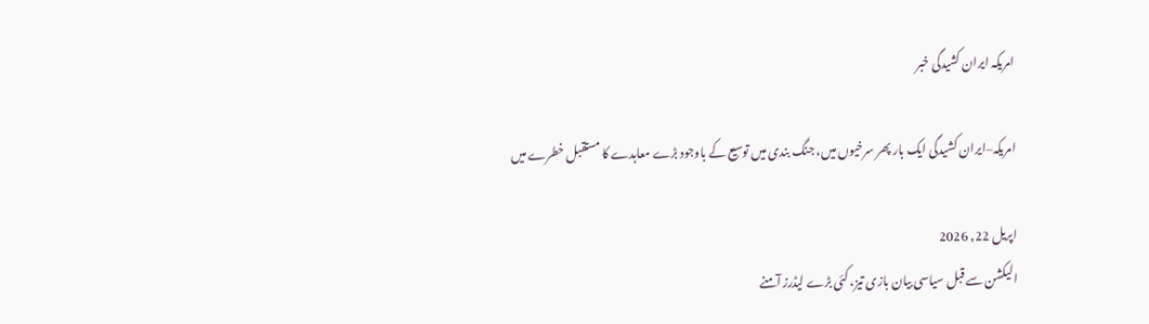امریکہ ایران کشیدگی خبر

امریکہ–ایران کشیدگی ایک بار پھر سرخیوں میں، جنگ بندی میں توسیع کے باوجود بڑے معاہدے کا مستقبل خطرے میں

اپریل 22, 2026
الیکشن سے قبل سیاسی بیان بازی تیز، کئی بڑے لیڈرز آمنے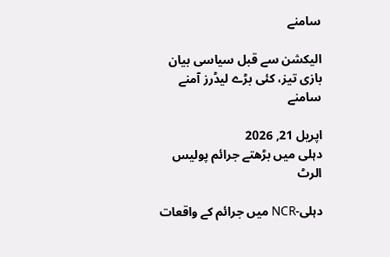سامنے

الیکشن سے قبل سیاسی بیان بازی تیز، کئی بڑے لیڈرز آمنے سامنے

اپریل 21, 2026
دہلی میں بڑھتے جرائم پولیس الرٹ

دہلی-NCR میں جرائم کے واقعات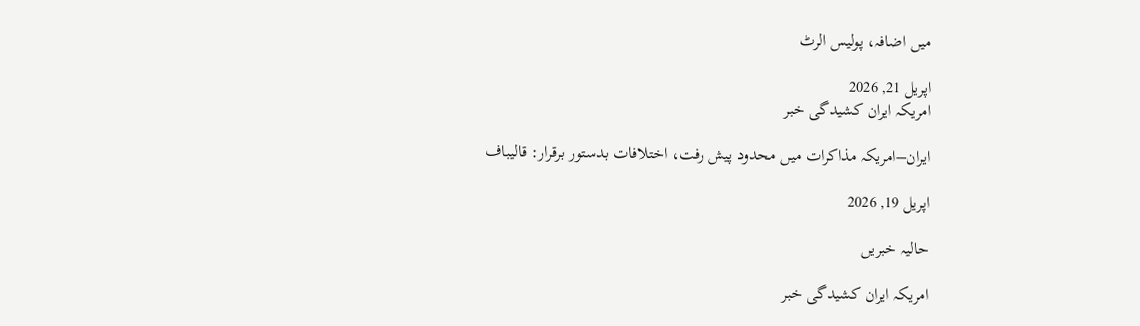میں اضافہ، پولیس الرٹ

اپریل 21, 2026
امریکہ ایران کشیدگی خبر

ایران–امریکہ مذاکرات میں محدود پیش رفت، اختلافات بدستور برقرار: قالیباف

اپریل 19, 2026

حالیہ خبریں

امریکہ ایران کشیدگی خبر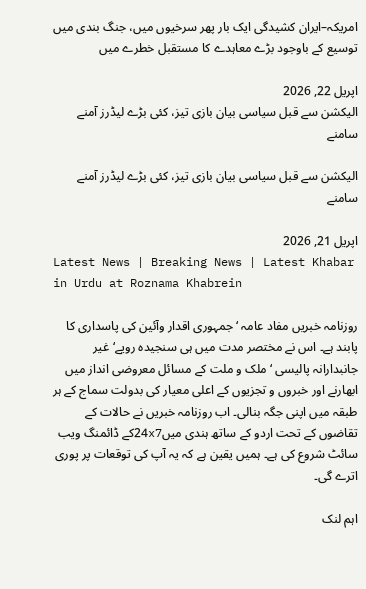امریکہ–ایران کشیدگی ایک بار پھر سرخیوں میں، جنگ بندی میں توسیع کے باوجود بڑے معاہدے کا مستقبل خطرے میں

اپریل 22, 2026
الیکشن سے قبل سیاسی بیان بازی تیز، کئی بڑے لیڈرز آمنے سامنے

الیکشن سے قبل سیاسی بیان بازی تیز، کئی بڑے لیڈرز آمنے سامنے

اپریل 21, 2026
Latest News | Breaking News | Latest Khabar in Urdu at Roznama Khabrein

روزنامہ خبریں مفاد عامہ ‘ جمہوری اقدار وآئین کی پاسداری کا پابند ہے۔ اس نے مختصر مدت میں ہی سنجیدہ رویے‘غیر جانبدارانہ پالیسی ‘ملک و ملت کے مسائل معروضی انداز میں ابھارنے اور خبروں و تجزیوں کے اعلی معیار کی بدولت سماج کے ہر طبقہ میں اپنی جگہ بنالی۔ اب روزنامہ خبریں نے حالات کے تقاضوں کے تحت اردو کے ساتھ ہندی میں24x7کے ڈائمنگ ویب سائٹ شروع کی ہے۔ ہمیں یقین ہے کہ یہ آپ کی توقعات پر پوری اترے گی۔

اہم لنک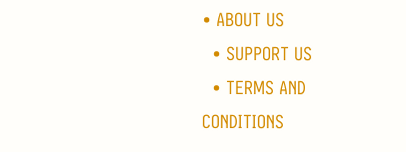• ABOUT US
  • SUPPORT US
  • TERMS AND CONDITIONS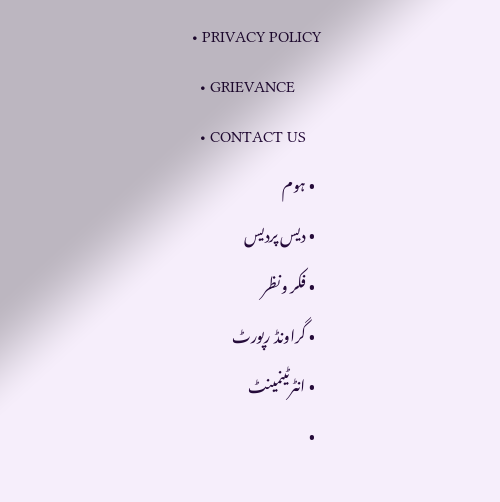• PRIVACY POLICY
  • GRIEVANCE
  • CONTACT US
  • ہوم
  • دیس پردیس
  • فکر ونظر
  • گراونڈ رپورٹ
  • انٹرٹینمینٹ
  •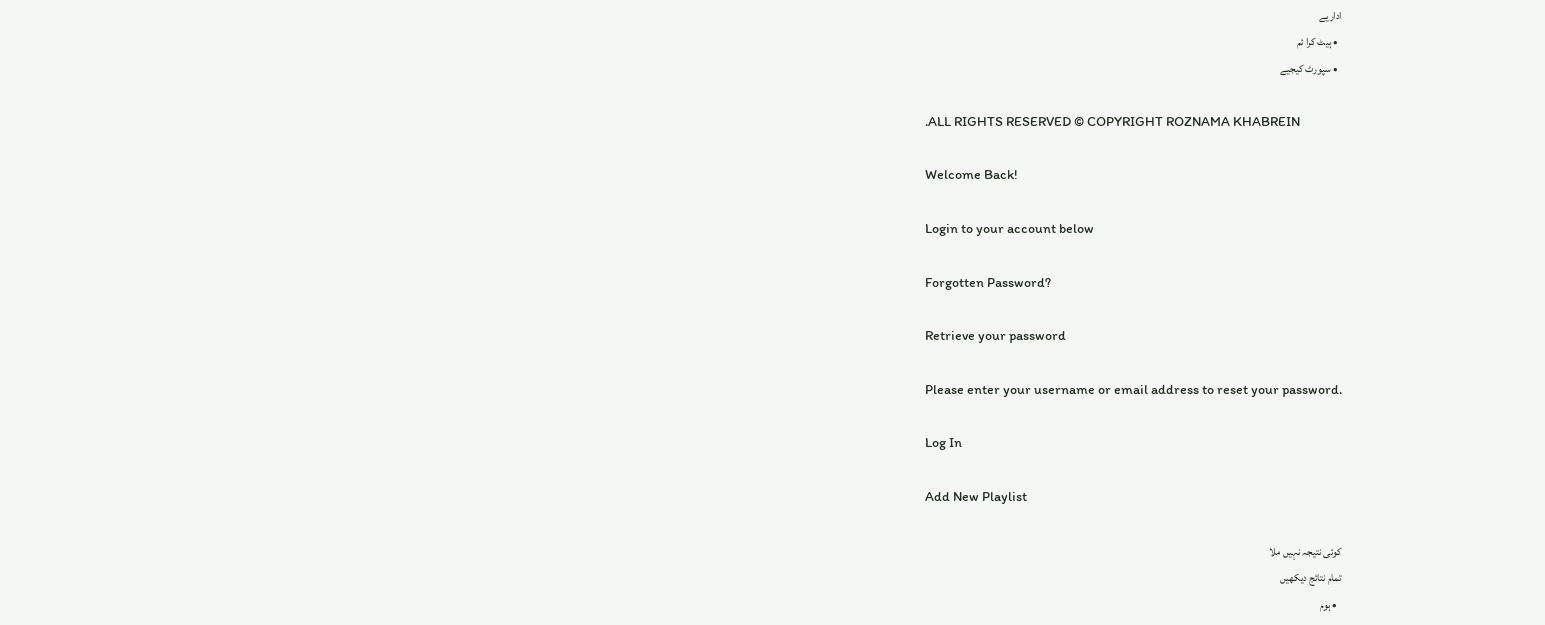اداریے
  • ہیٹ کرا ئم
  • سپورٹ کیجیے

.ALL RIGHTS RESERVED © COPYRIGHT ROZNAMA KHABREIN

Welcome Back!

Login to your account below

Forgotten Password?

Retrieve your password

Please enter your username or email address to reset your password.

Log In

Add New Playlist

کوئی نتیجہ نہیں ملا
تمام نتائج دیکھیں
  • ہوم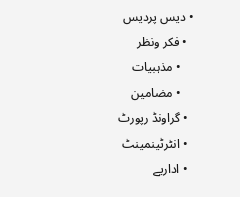• دیس پردیس
  • فکر ونظر
    • مذہبیات
    • مضامین
  • گراونڈ رپورٹ
  • انٹرٹینمینٹ
  • اداریے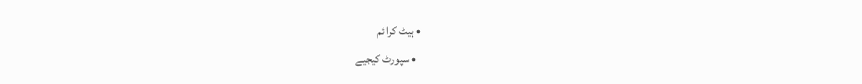• ہیٹ کرا ئم
  • سپورٹ کیجیے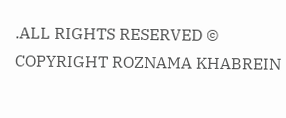.ALL RIGHTS RESERVED © COPYRIGHT ROZNAMA KHABREIN